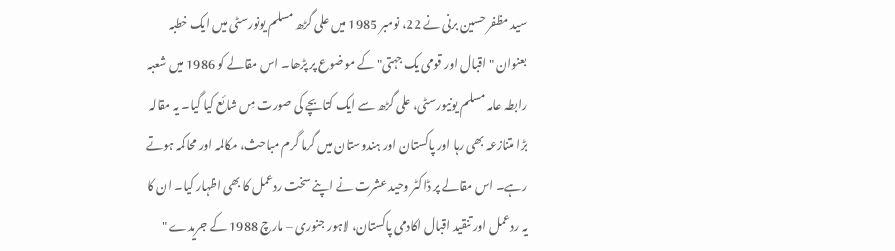سید مظفر حسین برنی نے 22، نومبر 1985 میں علی گڑھ مسلم یونورسٹی میں ایک خطبہ بعنوان "اقبال اور قومی یک جہتی" کے موضوع پر پڑھا۔ اس مقالے کو 1986 میں شعبہ رابطہ عامہ مسلم یونیورسٹی، علی گڑھ سے ایک کتابچے کی صورت مِں شائع کیا گیا۔ یہ مقالہ بڑا متنازعہ بھی رہا اور پاکستان اور ہندوستان میں گرما گرم مباحث، مکالمہ اور محاکمہ ہوتے رہے۔ اس مقالے پر ڈاکٹر وحید عشرت نے اپنے سخت ردعمل کا بھی اظہار کیا۔ ان کا یہ ردعمل اور تنقید اقبال اکادمی پاکستان، لاہور جنوری – مارچ 1988 کے جریدے "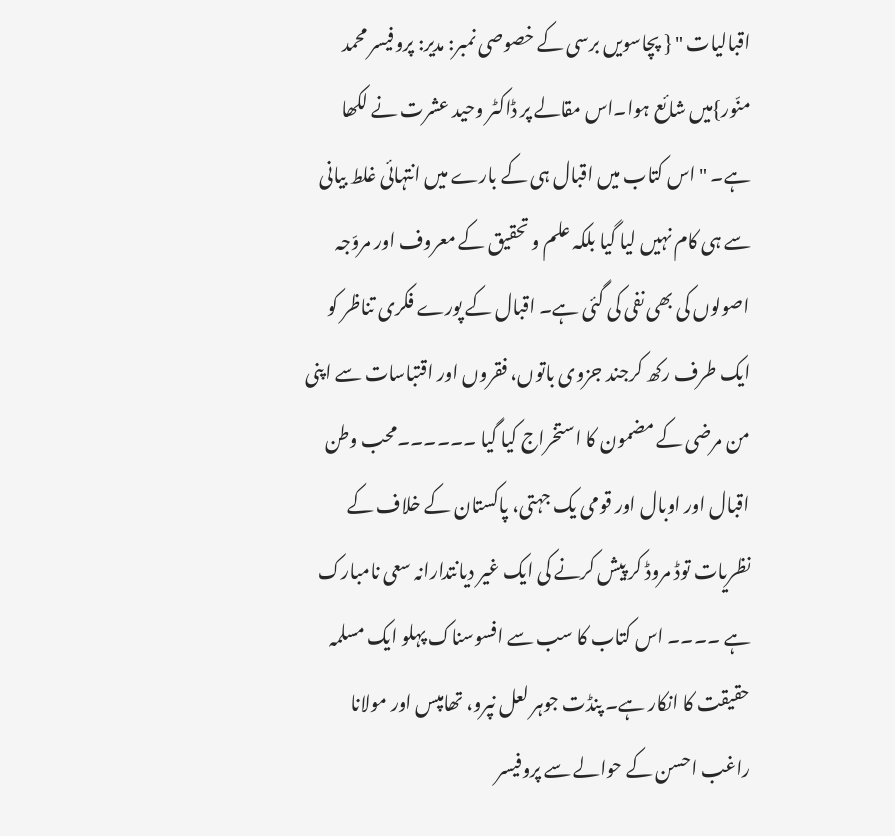اقبالیات " { پچاسویں برسی کے خصوصی نمبر: مدیر: پروفیسر محمد منّور}میں شائع ہوا۔اس مقالے پر ڈاکٹر وحید عشرت نے لکھا ہے۔ "اس کتاب میں اقبال ہی کے بارے میں انتہائی غلط بیانی سے ہی کام نہیں لیا گیا بلکہ علم و تحقیق کے معروف اور مروّجہ اصولوں کی بھی نفی کی گئی ہے۔ اقبال کے پورے فکری تناظر کو ایک طرف رکھ کرجند جزوی باتوں، فقروں اور اقتباسات سے اپنی من مرضی کے مضمون کا استخراج کیا گیا ۔۔۔۔۔۔محب وطن اقبال اور اوبال اور قومی یک جہتی، پاکستان کے خلاف کے نظریات توڈ مروڈ کر پیش کرنے کی ایک غیر دیانتدارانہ سعی نامبارک ہے ۔۔۔۔ اس کتاب کا سب سے افسوسناک پہلو ایک مسلمہ حقیقت کا انکار ہے۔ پنڈت جوہر لعل نپرو، تھامپس اور مولانا راغب احسن کے حوالے سے پروفیسر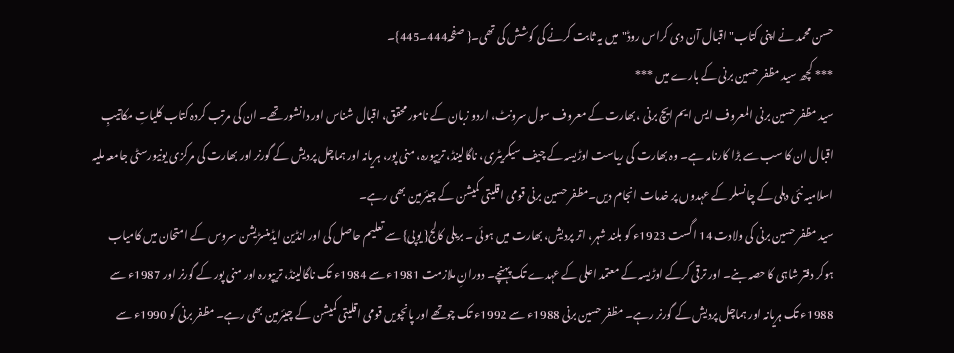حسن محمد نے اپنی کتاب" اقبال آن دی کراس روڈ"میں یہ ثابت کرنے کی کوشش کی تھی۔{ صفحہ444۔445}۔
*** کچھ سید مظفر حسین برنی کے بارے میں ***
سید مظفر حسین برنی المعروف ایس ایم ایچ برنی ،بھارت کے معروف سول سرونٹ، اردو زبان کے نامور محقق، اقبال شناس اور دانشور تھے۔ ان کی مرتب کردہ کتاب کلیاتِ مکاتیبِ اقبال ان کا سب سے بڑا کارنامہ ہے۔ وہ بھارت کی ریاست اوڑیسہ کے چیف سیکریٹری، ناگالینڈ، تریپورہ، منی پور، ہریانہ اور ہماچل پردیش کے گورنر اور بھارت کی مرکزی یونیورسٹی جامعہ ملیہ اسلامیہ نئی دہلی کے چانسلر کے عہدوں پر خدمات انجام دیں۔مظفر حسین برنی قومی اقلیتی کمیشن کے چیئرمین بھی رہے۔
سید مظفر حسین برنی کی ولادت 14 اگست 1923ء کو بلند شہر، اتر پردیش، بھارت میں ہوئی ۔ بریلی کالج{ یوپی} سے تعلیم حاصل کی اور انڈین ایڈمنسڑیشن سروس کے امتحان میں کامیاب ہوکر دفتر شاہی کا حصہ بنے۔ اور ترقی کرکے اوڑیسہ کے معتمد اعلی کے عہدے تک پہنچے۔ دورانِ ملازمت 1981ء سے 1984ء تک ناگالینڈ، تریپورہ اور منی پور کے گورنر اور 1987ء سے 1988ء تک ہریانہ اور ہماچل پردیش کے گورنر رہے۔ مظفر حسین برنی 1988ء سے 1992ء تک چوتھے اور پانچویں قومی اقلیتی کمیشن کے چیئرمین بھی رہے۔ مظفر برنی کو 1990ء سے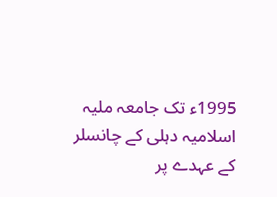1995ء تک جامعہ ملیہ اسلامیہ دہلی کے چانسلر کے عہدے پر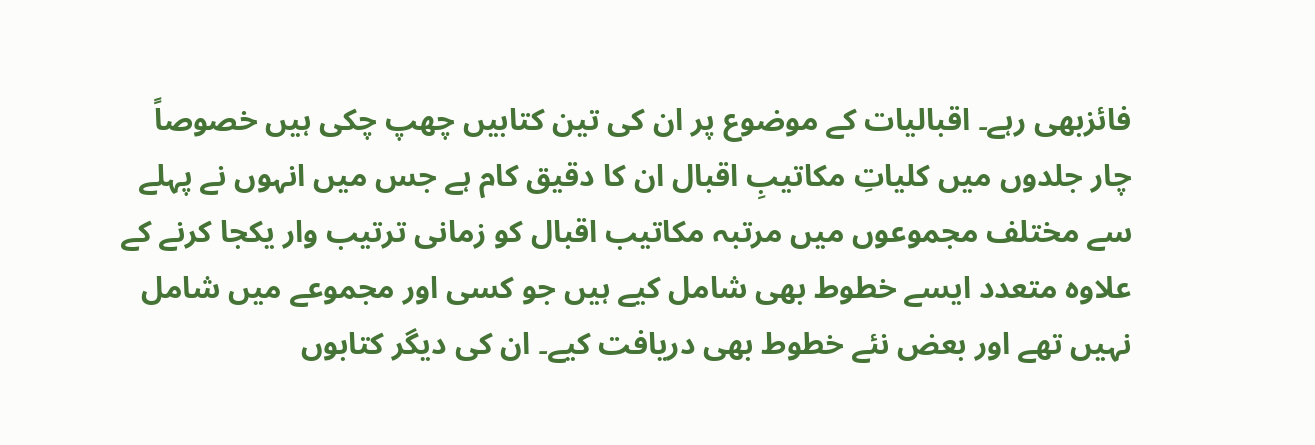فائزبھی رہے۔ اقبالیات کے موضوع پر ان کی تین کتابیں چھپ چکی ہیں خصوصاً چار جلدوں میں کلیاتِ مکاتیبِ اقبال ان کا دقیق کام ہے جس میں انہوں نے پہلے سے مختلف مجموعوں میں مرتبہ مکاتیب اقبال کو زمانی ترتیب وار یکجا کرنے کے علاوہ متعدد ایسے خطوط بھی شامل کیے ہیں جو کسی اور مجموعے میں شامل نہیں تھے اور بعض نئے خطوط بھی دریافت کیے۔ ان کی دیگر کتابوں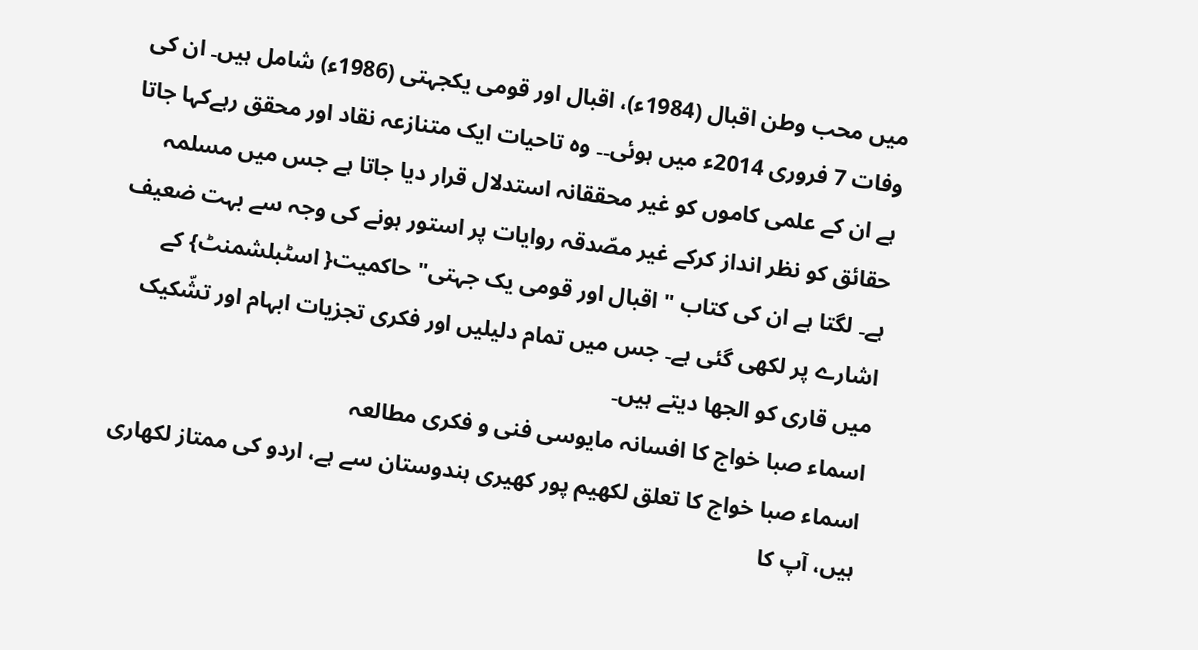میں محب وطن اقبال (1984ء)، اقبال اور قومی یکجہتی (1986ء) شامل ہیں۔ ان کی وفات 7 فروری 2014ء میں ہوئی۔۔ وہ تاحیات ایک متنازعہ نقاد اور محقق رہےکہا جاتا ہے ان کے علمی کاموں کو غیر محققانہ استدلال قرار دیا جاتا ہے جس میں مسلمہ حقائق کو نظر انداز کرکے غیر مصّدقہ روایات پر استور ہونے کی وجہ سے بہت ضعیف ہے۔ لگتا ہے ان کی کتاب " اقبال اور قومی یک جہتی" حاکمیت{ اسٹبلشمنٹ} کے اشارے پر لکھی گئی ہے۔ جس میں تمام دلیلیں اور فکری تجزیات ابہام اور تشّکیک میں قاری کو الجھا دیتے ہیں۔
اسماء صبا خواج کا افسانہ مایوسی فنی و فکری مطالعہ
اسماء صبا خواج کا تعلق لکھیم پور کھیری ہندوستان سے ہے، اردو کی ممتاز لکھاری ہیں، آپ کا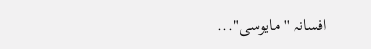افسانہ ''مایوسی"...